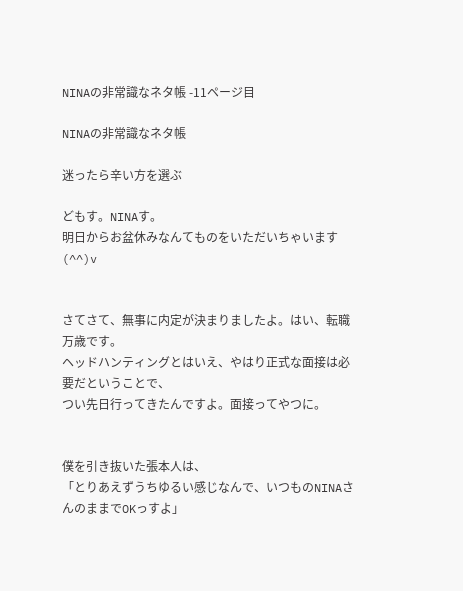NINAの非常識なネタ帳 -11ページ目

NINAの非常識なネタ帳

迷ったら辛い方を選ぶ

どもす。NINAす。
明日からお盆休みなんてものをいただいちゃいます(^^)v


さてさて、無事に内定が決まりましたよ。はい、転職万歳です。
ヘッドハンティングとはいえ、やはり正式な面接は必要だということで、
つい先日行ってきたんですよ。面接ってやつに。


僕を引き抜いた張本人は、
「とりあえずうちゆるい感じなんで、いつものNINAさんのままでOKっすよ」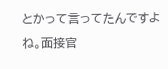とかって言ってたんですよね。面接官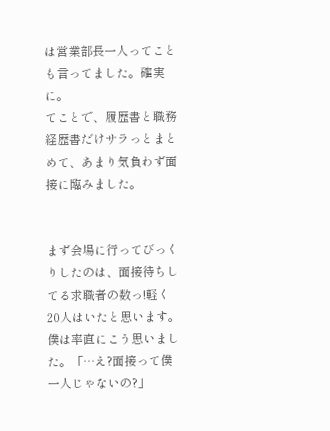は営業部長一人ってことも言ってました。確実に。
てことで、履歴書と職務経歴書だけサラっとまとめて、あまり気負わず面接に臨みました。


まず会場に行ってびっくりしたのは、面接待ちしてる求職者の数っ!軽く20人はいたと思います。
僕は率直にこう思いました。「…え?面接って僕一人じゃないの?」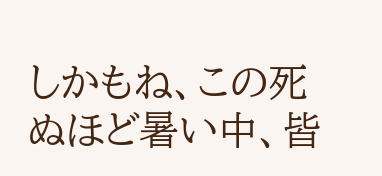しかもね、この死ぬほど暑い中、皆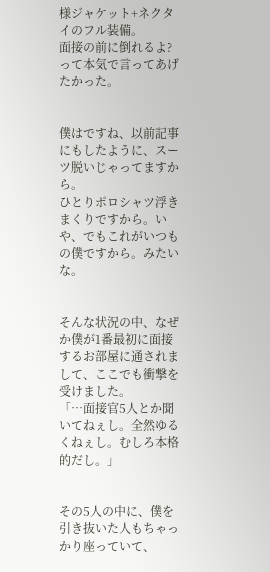様ジャケット+ネクタイのフル装備。
面接の前に倒れるよ?って本気で言ってあげたかった。


僕はですね、以前記事にもしたように、スーツ脱いじゃってますから。
ひとりポロシャツ浮きまくりですから。いや、でもこれがいつもの僕ですから。みたいな。


そんな状況の中、なぜか僕が1番最初に面接するお部屋に通されまして、ここでも衝撃を受けました。
「…面接官5人とか聞いてねぇし。全然ゆるくねぇし。むしろ本格的だし。」


その5人の中に、僕を引き抜いた人もちゃっかり座っていて、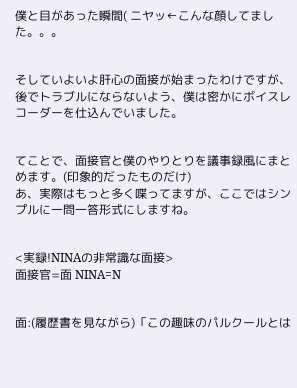僕と目があった瞬間( ニヤッ←こんな顔してました。。。


そしていよいよ肝心の面接が始まったわけですが、
後でトラブルにならないよう、僕は密かにボイスレコーダーを仕込んでいました。


てことで、面接官と僕のやりとりを議事録風にまとめます。(印象的だったものだけ)
あ、実際はもっと多く喋ってますが、ここではシンプルに一問一答形式にしますね。


<実録!NINAの非常識な面接>
面接官=面 NINA=N


面:(履歴書を見ながら)「この趣味のパルクールとは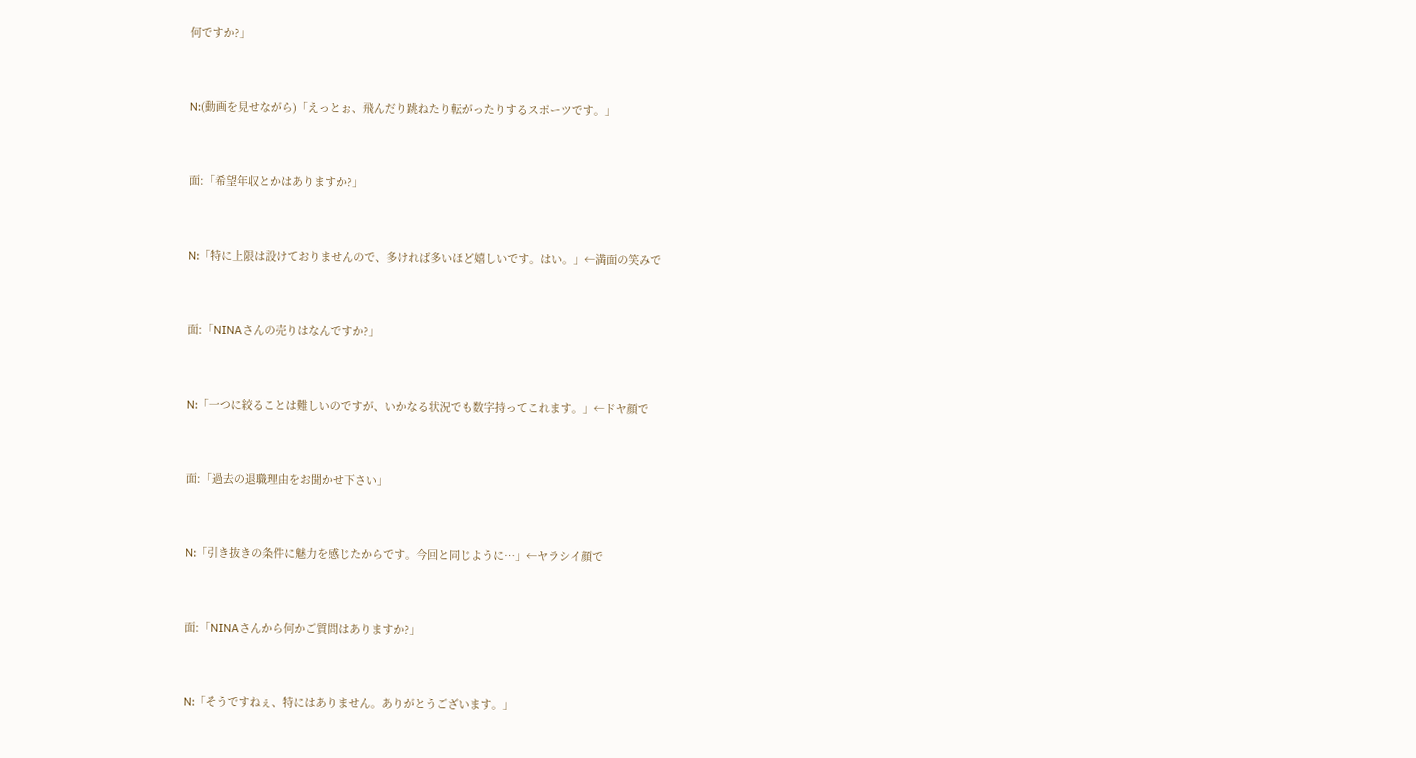何ですか?」


N:(動画を見せながら)「えっとぉ、飛んだり跳ねたり転がったりするスポーツです。」


面:「希望年収とかはありますか?」


N:「特に上限は設けておりませんので、多ければ多いほど嬉しいです。はい。」←満面の笑みで


面:「NINAさんの売りはなんですか?」


N:「一つに絞ることは難しいのですが、いかなる状況でも数字持ってこれます。」←ドヤ顔で


面:「過去の退職理由をお聞かせ下さい」


N:「引き抜きの条件に魅力を感じたからです。今回と同じように…」←ヤラシイ顔で


面:「NINAさんから何かご質問はありますか?」


N:「そうですねぇ、特にはありません。ありがとうございます。」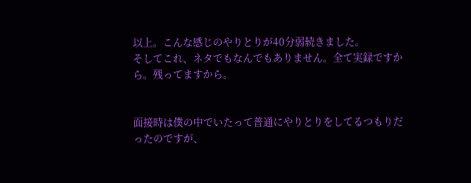以上。こんな感じのやりとりが40分弱続きました。
そしてこれ、ネタでもなんでもありません。全て実録ですから。残ってますから。


面接時は僕の中でいたって普通にやりとりをしてるつもりだったのですが、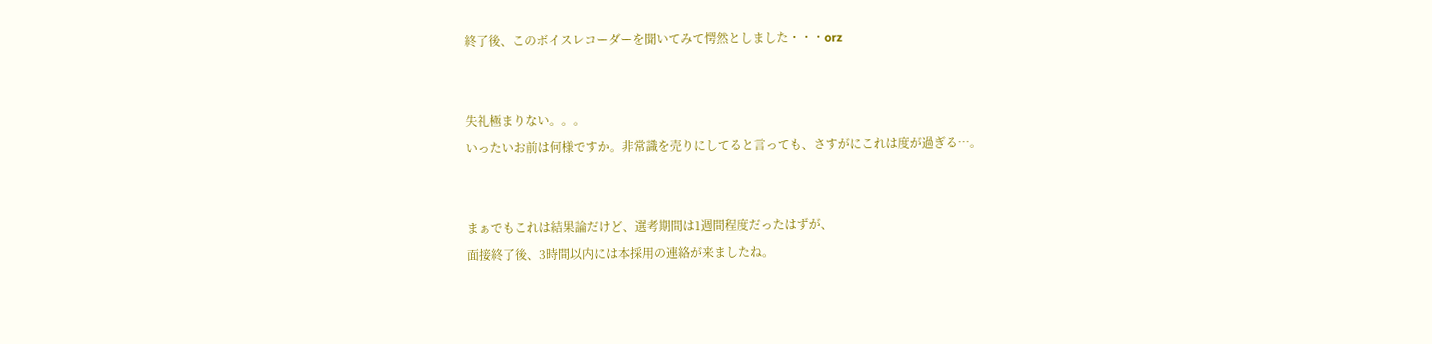終了後、このボイスレコーダーを聞いてみて愕然としました・・・orz


失礼極まりない。。。
いったいお前は何様ですか。非常識を売りにしてると言っても、さすがにこれは度が過ぎる…。


まぁでもこれは結果論だけど、選考期間は1週間程度だったはずが、
面接終了後、3時間以内には本採用の連絡が来ましたね。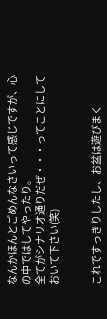なんかほんとごめんなさいって感じですが、心の中ではしてやったり。
全てがシナリオ通りだぜ・・・ってことにしておいて下さい(笑)


これですっきりしたし、お盆は遊びまく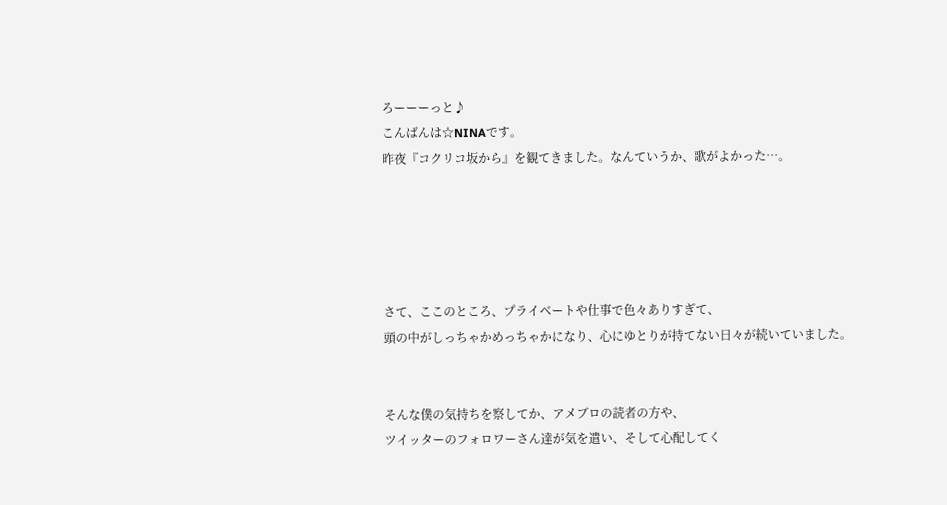ろーーーっと♪
こんばんは☆NINAです。
昨夜『コクリコ坂から』を観てきました。なんていうか、歌がよかった…。





さて、ここのところ、プライベートや仕事で色々ありすぎて、
頭の中がしっちゃかめっちゃかになり、心にゆとりが持てない日々が続いていました。


そんな僕の気持ちを察してか、アメブロの読者の方や、
ツイッターのフォロワーさん達が気を遣い、そして心配してく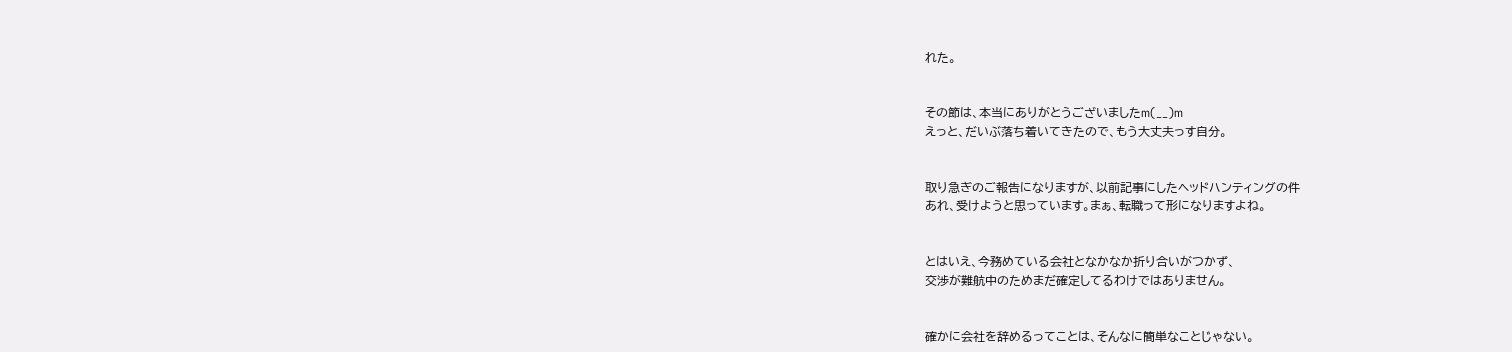れた。


その節は、本当にありがとうございましたm(__)m
えっと、だいぶ落ち着いてきたので、もう大丈夫っす自分。


取り急ぎのご報告になりますが、以前記事にしたヘッドハンティングの件
あれ、受けようと思っています。まぁ、転職って形になりますよね。


とはいえ、今務めている会社となかなか折り合いがつかず、
交渉が難航中のためまだ確定してるわけではありません。


確かに会社を辞めるってことは、そんなに簡単なことじゃない。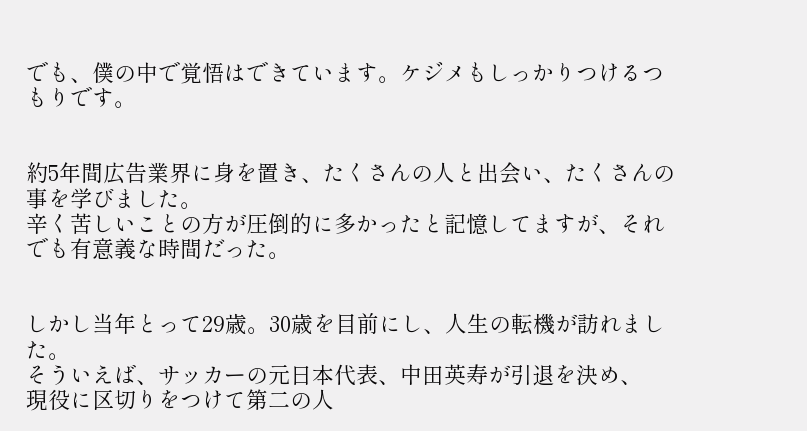でも、僕の中で覚悟はできています。ケジメもしっかりつけるつもりです。


約5年間広告業界に身を置き、たくさんの人と出会い、たくさんの事を学びました。
辛く苦しいことの方が圧倒的に多かったと記憶してますが、それでも有意義な時間だった。


しかし当年とって29歳。30歳を目前にし、人生の転機が訪れました。
そういえば、サッカーの元日本代表、中田英寿が引退を決め、
現役に区切りをつけて第二の人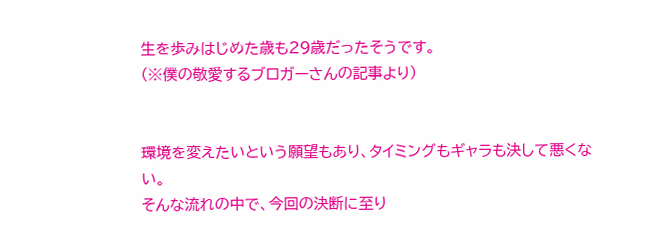生を歩みはじめた歳も29歳だったそうです。
(※僕の敬愛するブロガーさんの記事より)


環境を変えたいという願望もあり、タイミングもギャラも決して悪くない。
そんな流れの中で、今回の決断に至り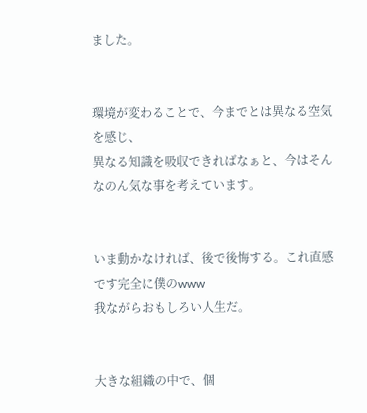ました。


環境が変わることで、今までとは異なる空気を感じ、
異なる知識を吸収できればなぁと、今はそんなのん気な事を考えています。


いま動かなければ、後で後悔する。これ直感です完全に僕のwww
我ながらおもしろい人生だ。


大きな組織の中で、個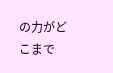の力がどこまで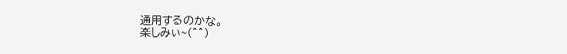通用するのかな。
楽しみぃ~(^^)